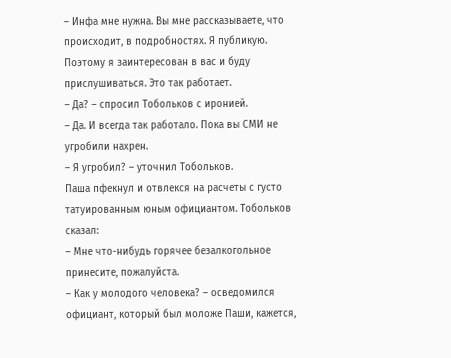– Инфа мне нужна. Вы мне рассказываете, что происходит, в подробностях. Я публикую. Поэтому я заинтересован в вас и буду прислушиваться. Это так работает.
– Да? – спросил Тобольков с иронией.
– Да. И всегда так работало. Пока вы СМИ не угробили нахрен.
– Я угробил? – уточнил Тобольков.
Паша пфекнул и отвлекся на расчеты с густо татуированным юным официантом. Тобольков сказал:
– Мне что-нибудь горячее безалкогольное принесите, пожалуйста.
– Как у молодого человека? – осведомился официант, который был моложе Паши, кажется,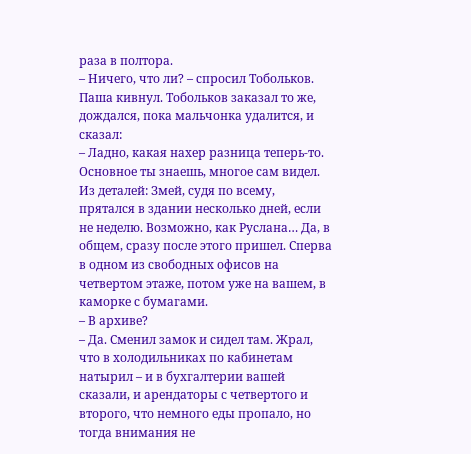раза в полтора.
– Ничего, что ли? – спросил Тобольков.
Паша кивнул. Тобольков заказал то же, дождался, пока мальчонка удалится, и сказал:
– Ладно, какая нахер разница теперь-то. Основное ты знаешь, многое сам видел. Из деталей: Змей, судя по всему, прятался в здании несколько дней, если не неделю. Возможно, как Руслана… Да, в общем, сразу после этого пришел. Сперва в одном из свободных офисов на четвертом этаже, потом уже на вашем, в каморке с бумагами.
– В архиве?
– Да. Сменил замок и сидел там. Жрал, что в холодильниках по кабинетам натырил – и в бухгалтерии вашей сказали, и арендаторы с четвертого и второго, что немного еды пропало, но тогда внимания не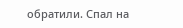обратили. Спал на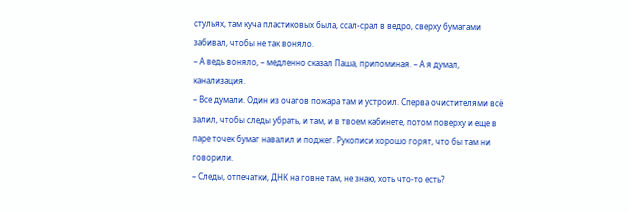стульях, там куча пластиковых была, ссал-срал в ведро, сверху бумагами забивал, чтобы не так воняло.
– А ведь воняло, – медленно сказал Паша, припоминая. – А я думал, канализация.
– Все думали. Один из очагов пожара там и устроил. Сперва очистителями всё залил, чтобы следы убрать, и там, и в твоем кабинете, потом поверху и еще в паре точек бумаг навалил и поджег. Рукописи хорошо горят, что бы там ни говорили.
– Следы, отпечатки, ДНК на говне там, не знаю, хоть что-то есть?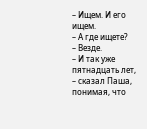– Ищем. И его ищем.
– А где ищете?
– Везде.
– И так уже пятнадцать лет, – сказал Паша, понимая, что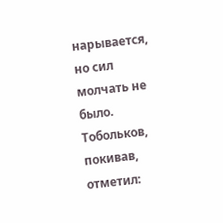нарывается, но сил молчать не было.
Тобольков, покивав, отметил: